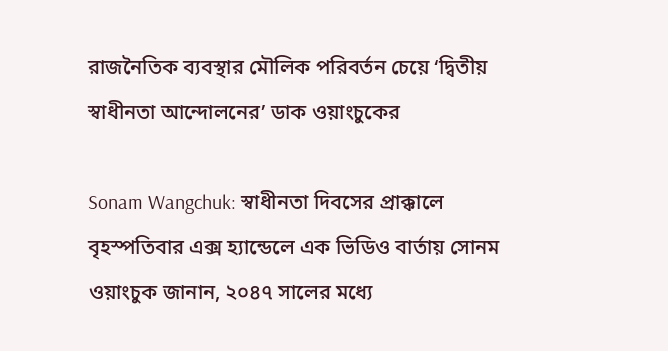রাজনৈতিক ব্যবস্থার মৌলিক পরিবর্তন চেয়ে ‘দ্বিতীয় স্বাধীনতা আন্দোলনের’ ডাক ওয়াংচুকের

Sonam Wangchuk: স্বাধীনতা দিবসের প্রাক্কালে বৃহস্পতিবার এক্স হ্যান্ডেলে এক ভিডিও বার্তায় সোনম ওয়াংচুক জানান, ২০৪৭ সালের মধ্যে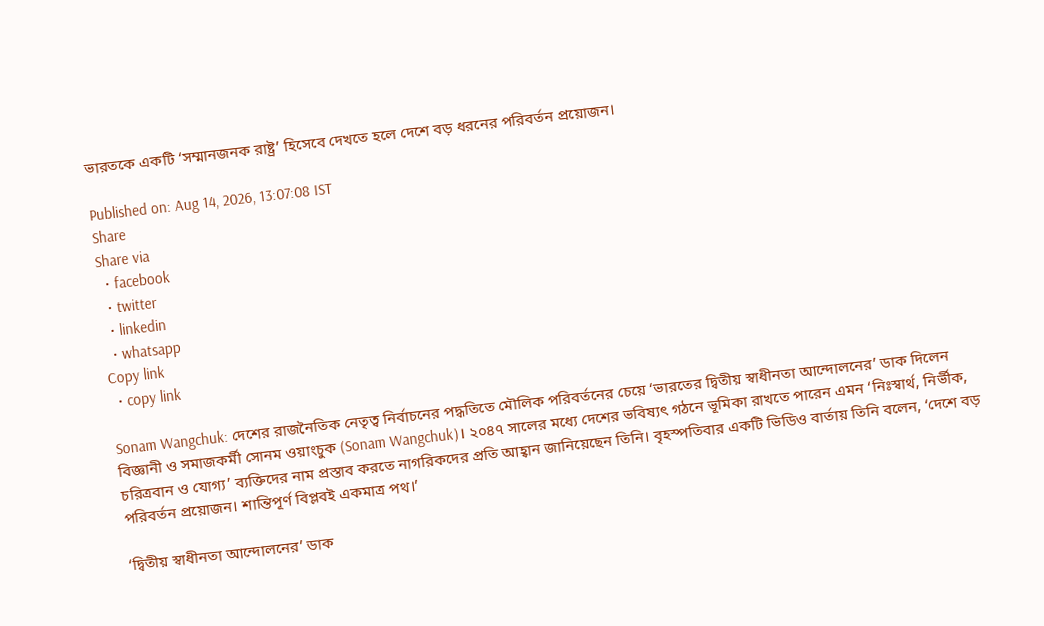ভারতকে একটি ‘সম্মানজনক রাষ্ট্র’ হিসেবে দেখতে হলে দেশে বড় ধরনের পরিবর্তন প্রয়োজন।

Published on: Aug 14, 2026, 13:07:08 IST
Share
Share via
  • facebook
  • twitter
  • linkedin
  • whatsapp
Copy link
  • copy link

Sonam Wangchuk: দেশের রাজনৈতিক নেতৃত্ব নির্বাচনের পদ্ধতিতে মৌলিক পরিবর্তনের চেয়ে ‘ভারতের দ্বিতীয় স্বাধীনতা আন্দোলনের’ ডাক দিলেন বিজ্ঞানী ও সমাজকর্মী সোনম ওয়াংচুক (Sonam Wangchuk)। ২০৪৭ সালের মধ্যে দেশের ভবিষ্যৎ গঠনে ভূমিকা রাখতে পারেন এমন ‘নিঃস্বার্থ, নির্ভীক, চরিত্রবান ও যোগ্য’ ব্যক্তিদের নাম প্রস্তাব করতে নাগরিকদের প্রতি আহ্বান জানিয়েছেন তিনি। বৃহস্পতিবার একটি ভিডিও বার্তায় তিনি বলেন, ‘দেশে বড় পরিবর্তন প্রয়োজন। শান্তিপূর্ণ বিপ্লবই একমাত্র পথ।’

‘দ্বিতীয় স্বাধীনতা আন্দোলনের’ ডাক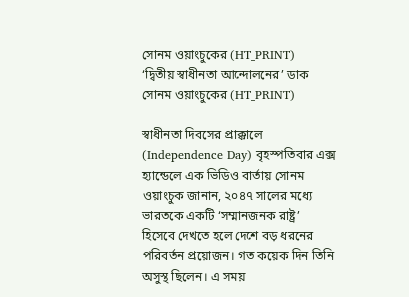সোনম ওয়াংচুকের (HT_PRINT)
‘দ্বিতীয় স্বাধীনতা আন্দোলনের’ ডাক সোনম ওয়াংচুকের (HT_PRINT)

স্বাধীনতা দিবসের প্রাক্কালে (Independence Day) বৃহস্পতিবার এক্স হ্যান্ডেলে এক ভিডিও বার্তায় সোনম ওয়াংচুক জানান, ২০৪৭ সালের মধ্যে ভারতকে একটি ‘সম্মানজনক রাষ্ট্র’ হিসেবে দেখতে হলে দেশে বড় ধরনের পরিবর্তন প্রয়োজন। গত কয়েক দিন তিনি অসুস্থ ছিলেন। এ সময়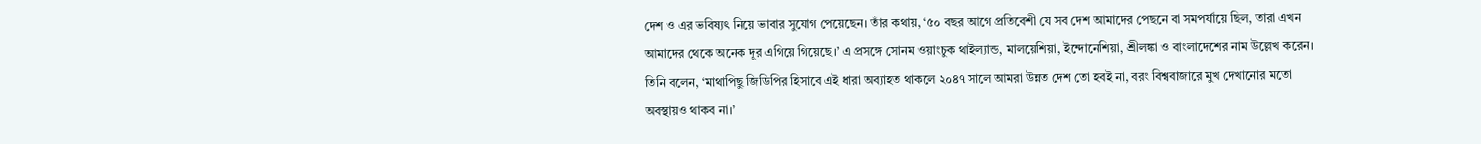দেশ ও এর ভবিষ্যৎ নিয়ে ভাবার সুযোগ পেয়েছেন। তাঁর কথায়, ‘৫০ বছর আগে প্রতিবেশী যে সব দেশ আমাদের পেছনে বা সমপর্যায়ে ছিল, তারা এখন আমাদের থেকে অনেক দূর এগিয়ে গিয়েছে।’ এ প্রসঙ্গে সোনম ওয়াংচুক থাইল্যান্ড, মালয়েশিয়া, ইন্দোনেশিয়া, শ্রীলঙ্কা ও বাংলাদেশের নাম উল্লেখ করেন। তিনি বলেন, ‘মাথাপিছু জিডিপির হিসাবে এই ধারা অব্যাহত থাকলে ২০৪৭ সালে আমরা উন্নত দেশ তো হবই না, বরং বিশ্ববাজারে মুখ দেখানোর মতো অবস্থায়ও থাকব না।’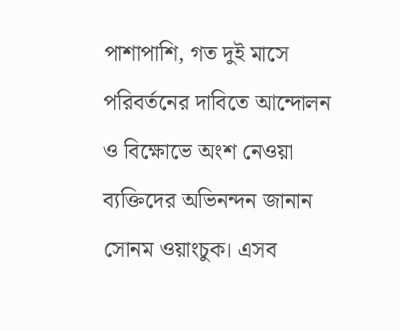পাশাপাশি, গত দুই মাসে পরিবর্তনের দাবিতে আন্দোলন ও বিক্ষোভে অংশ নেওয়া ব্যক্তিদের অভিনন্দন জানান সোনম ওয়াংচুক। এসব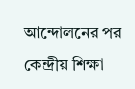আন্দোলনের পর কেন্দ্রীয় শিক্ষা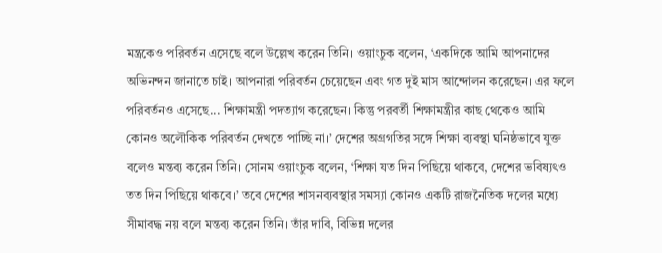মন্ত্রকেও পরিবর্তন এসেছে বলে উল্লেখ করেন তিনি। ওয়াংচুক বলেন, ‘একদিকে আমি আপনাদের অভিনন্দন জানাতে চাই। আপনারা পরিবর্তন চেয়েছেন এবং গত দুই মাস আন্দোলন করেছেন। এর ফলে পরিবর্তনও এসেছে... শিক্ষামন্ত্রী পদত্যাগ করেছেন। কিন্তু পরবর্তী শিক্ষামন্ত্রীর কাছ থেকেও আমি কোনও অলৌকিক পরিবর্তন দেখতে পাচ্ছি না।’ দেশের অগ্রগতির সঙ্গে শিক্ষা ব্যবস্থা ঘনিষ্ঠভাবে যুক্ত বলেও মন্তব্য করেন তিনি। সোনম ওয়াংচুক বলেন, ‘শিক্ষা যত দিন পিছিয়ে থাকবে, দেশের ভবিষ্যৎও তত দিন পিছিয়ে থাকবে।’ তবে দেশের শাসনব্যবস্থার সমস্যা কোনও একটি রাজনৈতিক দলের মধ্যে সীমাবদ্ধ নয় বলে মন্তব্য করেন তিনি। তাঁর দাবি, বিভিন্ন দলের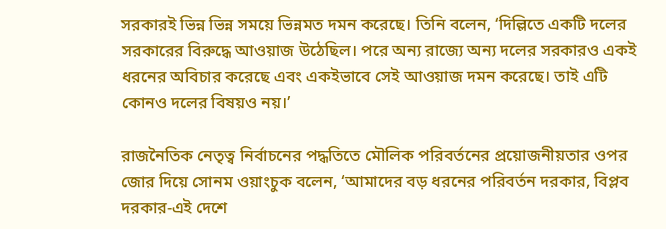সরকারই ভিন্ন ভিন্ন সময়ে ভিন্নমত দমন করেছে। তিনি বলেন, ‘দিল্লিতে একটি দলের সরকারের বিরুদ্ধে আওয়াজ উঠেছিল। পরে অন্য রাজ্যে অন্য দলের সরকারও একই ধরনের অবিচার করেছে এবং একইভাবে সেই আওয়াজ দমন করেছে। তাই এটি কোনও দলের বিষয়ও নয়।’

রাজনৈতিক নেতৃত্ব নির্বাচনের পদ্ধতিতে মৌলিক পরিবর্তনের প্রয়োজনীয়তার ওপর জোর দিয়ে সোনম ওয়াংচুক বলেন, ‘আমাদের বড় ধরনের পরিবর্তন দরকার, বিপ্লব দরকার-এই দেশে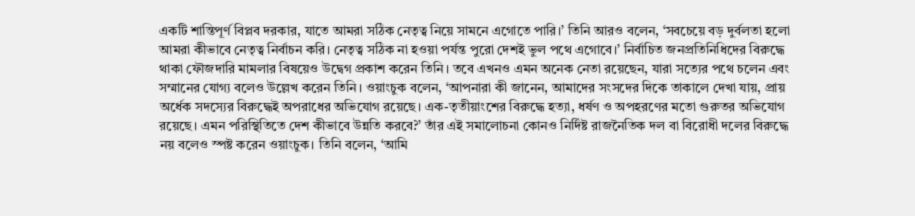একটি শান্তিপূর্ণ বিপ্লব দরকার, যাতে আমরা সঠিক নেতৃত্ব নিয়ে সামনে এগোতে পারি।’ তিনি আরও বলেন, ‘সবচেয়ে বড় দুর্বলতা হলো আমরা কীভাবে নেতৃত্ব নির্বাচন করি। নেতৃত্ব সঠিক না হওয়া পর্যন্ত পুরো দেশই ভুল পথে এগোবে।’ নির্বাচিত জনপ্রতিনিধিদের বিরুদ্ধে থাকা ফৌজদারি মামলার বিষয়েও উদ্বেগ প্রকাশ করেন তিনি। তবে এখনও এমন অনেক নেতা রয়েছেন, যারা সত্যের পথে চলেন এবং সম্মানের যোগ্য বলেও উল্লেখ করেন তিনি। ওয়াংচুক বলেন, ‘আপনারা কী জানেন, আমাদের সংসদের দিকে তাকালে দেখা যায়, প্রায় অর্ধেক সদস্যের বিরুদ্ধেই অপরাধের অভিযোগ রয়েছে। এক-তৃতীয়াংশের বিরুদ্ধে হত্যা, ধর্ষণ ও অপহরণের মতো গুরুতর অভিযোগ রয়েছে। এমন পরিস্থিতিতে দেশ কীভাবে উন্নতি করবে?’ তাঁর এই সমালোচনা কোনও নির্দিষ্ট রাজনৈতিক দল বা বিরোধী দলের বিরুদ্ধে নয় বলেও স্পষ্ট করেন ওয়াংচুক। তিনি বলেন, ‘আমি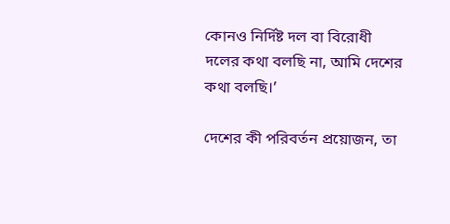কোনও নির্দিষ্ট দল বা বিরোধী দলের কথা বলছি না, আমি দেশের কথা বলছি।’

দেশের কী পরিবর্তন প্রয়োজন, তা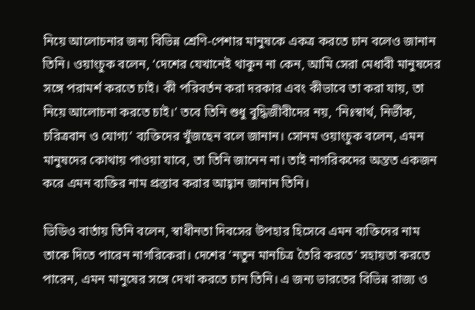নিয়ে আলোচনার জন্য বিভিন্ন শ্রেণি-পেশার মানুষকে একত্র করতে চান বলেও জানান তিনি। ওয়াংচুক বলেন, ‘দেশের যেখানেই থাকুন না কেন, আমি সেরা মেধাবী মানুষদের সঙ্গে পরামর্শ করতে চাই। কী পরিবর্তন করা দরকার এবং কীভাবে তা করা যায়, তা নিয়ে আলোচনা করতে চাই।’ তবে তিনি শুধু বুদ্ধিজীবীদের নয়, ‘নিঃস্বার্থ, নির্ভীক, চরিত্রবান ও যোগ্য’ ব্যক্তিদের খুঁজছেন বলে জানান। সোনম ওয়াংচুক বলেন, এমন মানুষদের কোথায় পাওয়া যাবে, তা তিনি জানেন না। তাই নাগরিকদের অন্তত একজন করে এমন ব্যক্তির নাম প্রস্তাব করার আহ্বান জানান তিনি।

ভিডিও বার্তায় তিনি বলেন, স্বাধীনতা দিবসের উপহার হিসেবে এমন ব্যক্তিদের নাম তাকে দিতে পারেন নাগরিকেরা। দেশের ‘নতুন মানচিত্র তৈরি করতে’ সহায়তা করতে পারেন, এমন মানুষের সঙ্গে দেখা করতে চান তিনি। এ জন্য ভারতের বিভিন্ন রাজ্য ও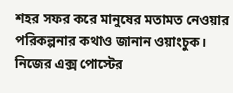শহর সফর করে মানুষের মতামত নেওয়ার পরিকল্পনার কথাও জানান ওয়াংচুক। নিজের এক্স পোস্টের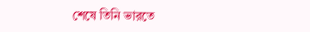শেষে তিনি ভারতে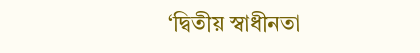‘দ্বিতীয় স্বাধীনতা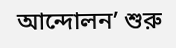আন্দোলন’ শুরু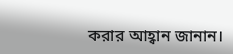করার আহ্বান জানান।